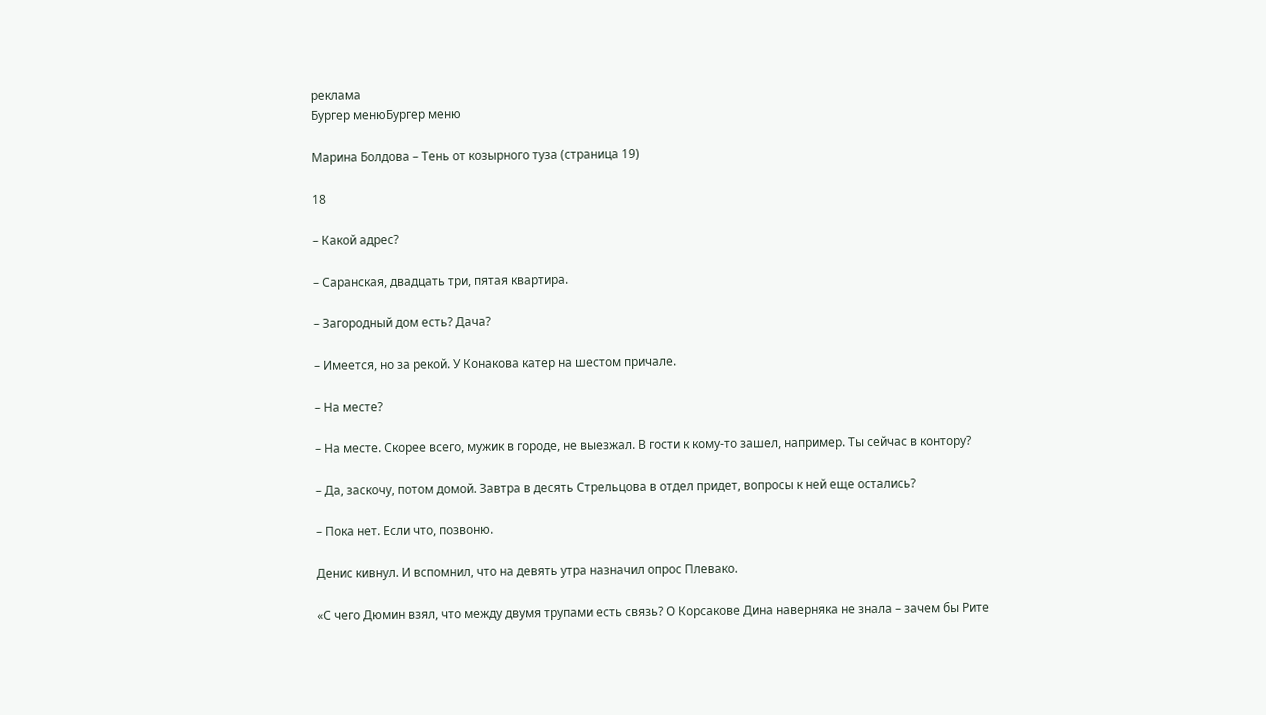реклама
Бургер менюБургер меню

Марина Болдова – Тень от козырного туза (страница 19)

18

– Какой адрес?

– Саранская, двадцать три, пятая квартира.

– Загородный дом есть? Дача?

– Имеется, но за рекой. У Конакова катер на шестом причале.

– На месте?

– На месте. Скорее всего, мужик в городе, не выезжал. В гости к кому-то зашел, например. Ты сейчас в контору?

– Да, заскочу, потом домой. Завтра в десять Стрельцова в отдел придет, вопросы к ней еще остались?

– Пока нет. Если что, позвоню.

Денис кивнул. И вспомнил, что на девять утра назначил опрос Плевако.

«С чего Дюмин взял, что между двумя трупами есть связь? О Корсакове Дина наверняка не знала – зачем бы Рите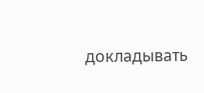докладывать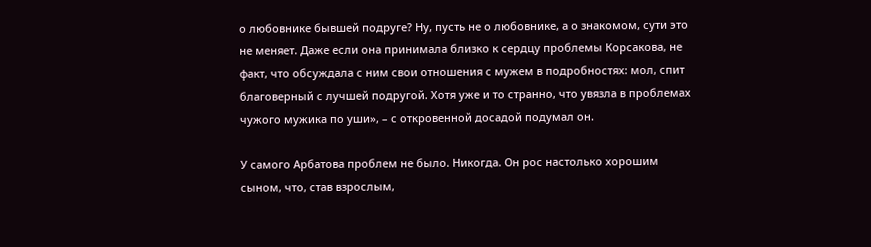о любовнике бывшей подруге? Ну, пусть не о любовнике, а о знакомом, сути это не меняет. Даже если она принимала близко к сердцу проблемы Корсакова, не факт, что обсуждала с ним свои отношения с мужем в подробностях: мол, спит благоверный с лучшей подругой. Хотя уже и то странно, что увязла в проблемах чужого мужика по уши», – с откровенной досадой подумал он.

У самого Арбатова проблем не было. Никогда. Он рос настолько хорошим сыном, что, став взрослым,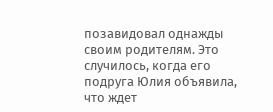позавидовал однажды своим родителям. Это случилось, когда его подруга Юлия объявила, что ждет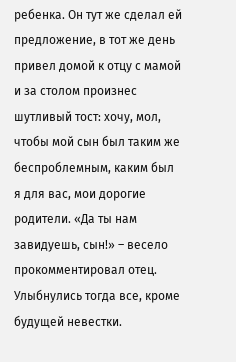ребенка. Он тут же сделал ей предложение, в тот же день привел домой к отцу с мамой и за столом произнес шутливый тост: хочу, мол, чтобы мой сын был таким же беспроблемным, каким был я для вас, мои дорогие родители. «Да ты нам завидуешь, сын!» – весело прокомментировал отец. Улыбнулись тогда все, кроме будущей невестки.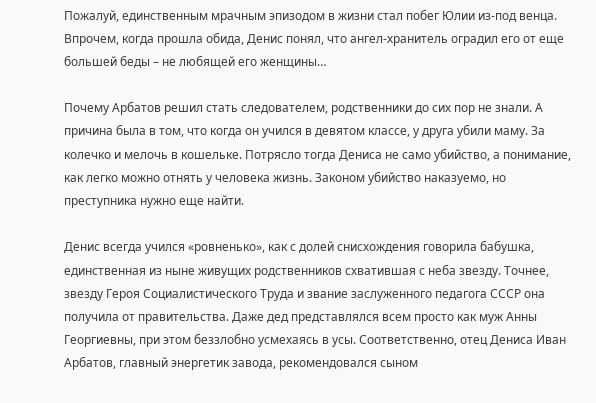Пожалуй, единственным мрачным эпизодом в жизни стал побег Юлии из-под венца. Впрочем, когда прошла обида, Денис понял, что ангел-хранитель оградил его от еще большей беды – не любящей его женщины…

Почему Арбатов решил стать следователем, родственники до сих пор не знали. А причина была в том, что когда он учился в девятом классе, у друга убили маму. За колечко и мелочь в кошельке. Потрясло тогда Дениса не само убийство, а понимание, как легко можно отнять у человека жизнь. Законом убийство наказуемо, но преступника нужно еще найти.

Денис всегда учился «ровненько», как с долей снисхождения говорила бабушка, единственная из ныне живущих родственников схватившая с неба звезду. Точнее, звезду Героя Социалистического Труда и звание заслуженного педагога СССР она получила от правительства. Даже дед представлялся всем просто как муж Анны Георгиевны, при этом беззлобно усмехаясь в усы. Соответственно, отец Дениса Иван Арбатов, главный энергетик завода, рекомендовался сыном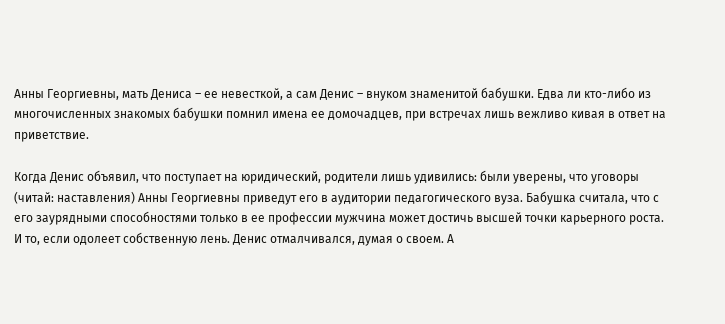Анны Георгиевны, мать Дениса – ее невесткой, а сам Денис – внуком знаменитой бабушки. Едва ли кто-либо из многочисленных знакомых бабушки помнил имена ее домочадцев, при встречах лишь вежливо кивая в ответ на приветствие.

Когда Денис объявил, что поступает на юридический, родители лишь удивились: были уверены, что уговоры (читай: наставления) Анны Георгиевны приведут его в аудитории педагогического вуза. Бабушка считала, что с его заурядными способностями только в ее профессии мужчина может достичь высшей точки карьерного роста. И то, если одолеет собственную лень. Денис отмалчивался, думая о своем. А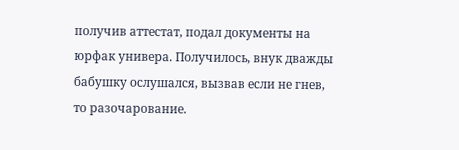получив аттестат, подал документы на юрфак универа. Получилось, внук дважды бабушку ослушался, вызвав если не гнев, то разочарование.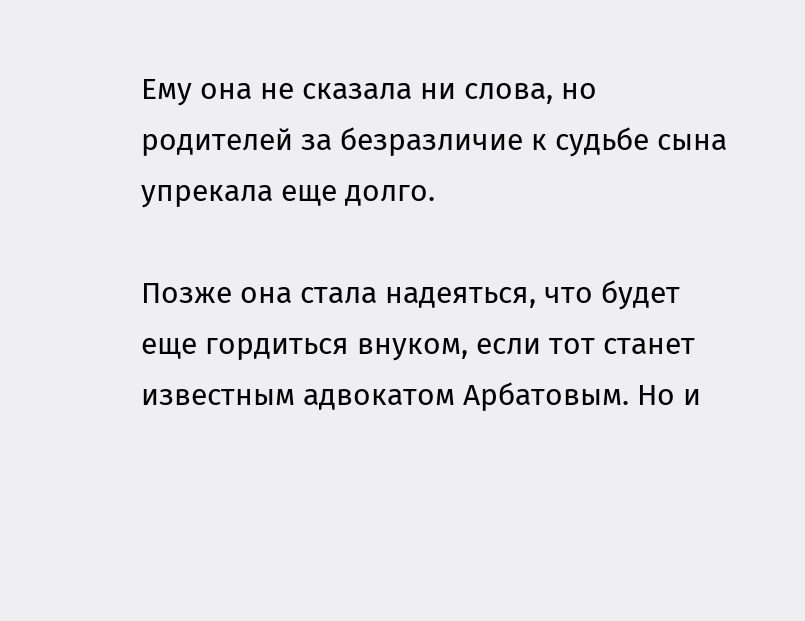Ему она не сказала ни слова, но родителей за безразличие к судьбе сына упрекала еще долго.

Позже она стала надеяться, что будет еще гордиться внуком, если тот станет известным адвокатом Арбатовым. Но и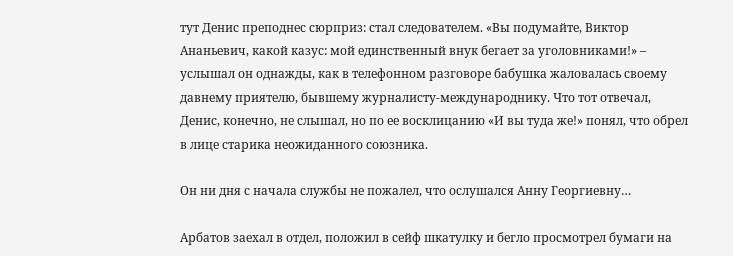тут Денис преподнес сюрприз: стал следователем. «Вы подумайте, Виктор Ананьевич, какой казус: мой единственный внук бегает за уголовниками!» – услышал он однажды, как в телефонном разговоре бабушка жаловалась своему давнему приятелю, бывшему журналисту-международнику. Что тот отвечал, Денис, конечно, не слышал, но по ее восклицанию «И вы туда же!» понял, что обрел в лице старика неожиданного союзника.

Он ни дня с начала службы не пожалел, что ослушался Анну Георгиевну…

Арбатов заехал в отдел, положил в сейф шкатулку и бегло просмотрел бумаги на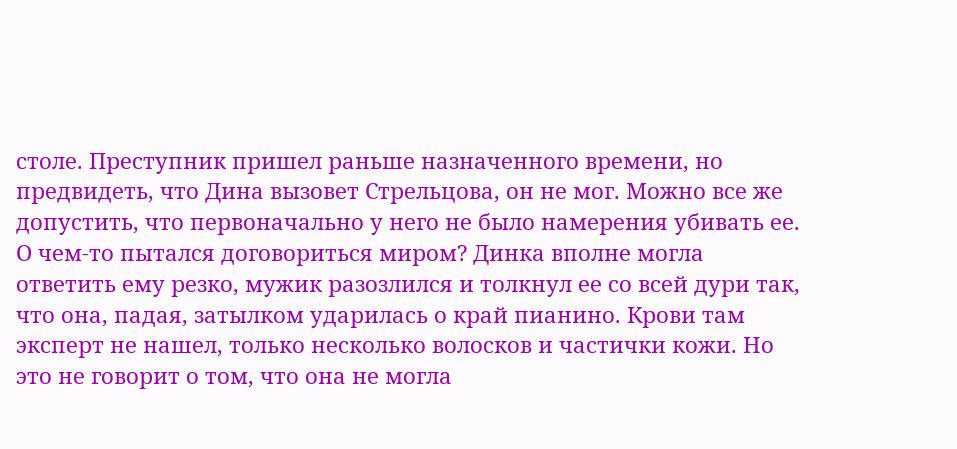столе. Преступник пришел раньше назначенного времени, но предвидеть, что Дина вызовет Стрельцова, он не мог. Можно все же допустить, что первоначально у него не было намерения убивать ее. О чем-то пытался договориться миром? Динка вполне могла ответить ему резко, мужик разозлился и толкнул ее со всей дури так, что она, падая, затылком ударилась о край пианино. Крови там эксперт не нашел, только несколько волосков и частички кожи. Но это не говорит о том, что она не могла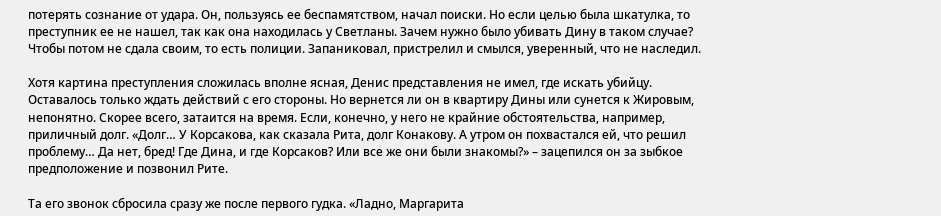потерять сознание от удара. Он, пользуясь ее беспамятством, начал поиски. Но если целью была шкатулка, то преступник ее не нашел, так как она находилась у Светланы. Зачем нужно было убивать Дину в таком случае? Чтобы потом не сдала своим, то есть полиции. Запаниковал, пристрелил и смылся, уверенный, что не наследил.

Хотя картина преступления сложилась вполне ясная, Денис представления не имел, где искать убийцу. Оставалось только ждать действий с его стороны. Но вернется ли он в квартиру Дины или сунется к Жировым, непонятно. Скорее всего, затаится на время. Если, конечно, у него не крайние обстоятельства, например, приличный долг. «Долг… У Корсакова, как сказала Рита, долг Конакову. А утром он похвастался ей, что решил проблему… Да нет, бред! Где Дина, и где Корсаков? Или все же они были знакомы?» – зацепился он за зыбкое предположение и позвонил Рите.

Та его звонок сбросила сразу же после первого гудка. «Ладно, Маргарита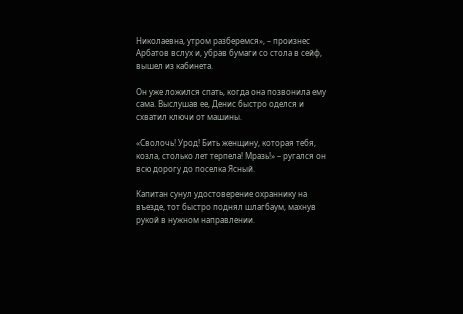Николаевна, утром разберемся», – произнес Арбатов вслух и, убрав бумаги со стола в сейф, вышел из кабинета.

Он уже ложился спать, когда она позвонила ему сама. Выслушав ее, Денис быстро оделся и схватил ключи от машины.

«Сволочь! Урод! Бить женщину, которая тебя, козла, столько лет терпела! Мразь!» – ругался он всю дорогу до поселка Ясный.

Капитан сунул удостоверение охраннику на въезде, тот быстро поднял шлагбаум, махнув рукой в нужном направлении.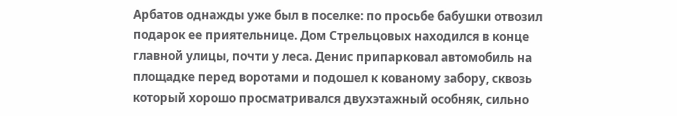Арбатов однажды уже был в поселке: по просьбе бабушки отвозил подарок ее приятельнице. Дом Стрельцовых находился в конце главной улицы, почти у леса. Денис припарковал автомобиль на площадке перед воротами и подошел к кованому забору, сквозь который хорошо просматривался двухэтажный особняк, сильно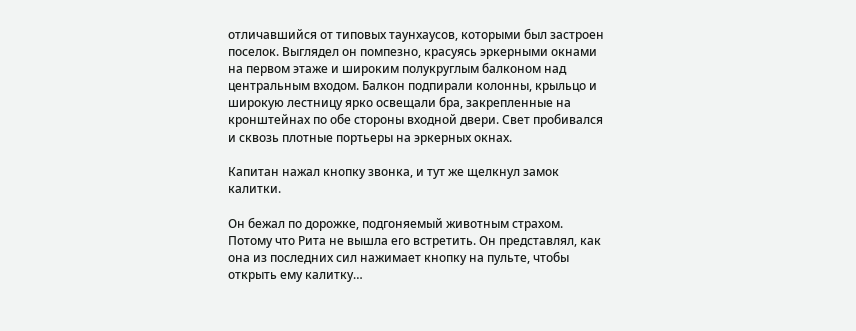отличавшийся от типовых таунхаусов, которыми был застроен поселок. Выглядел он помпезно, красуясь эркерными окнами на первом этаже и широким полукруглым балконом над центральным входом. Балкон подпирали колонны, крыльцо и широкую лестницу ярко освещали бра, закрепленные на кронштейнах по обе стороны входной двери. Свет пробивался и сквозь плотные портьеры на эркерных окнах.

Капитан нажал кнопку звонка, и тут же щелкнул замок калитки.

Он бежал по дорожке, подгоняемый животным страхом. Потому что Рита не вышла его встретить. Он представлял, как она из последних сил нажимает кнопку на пульте, чтобы открыть ему калитку…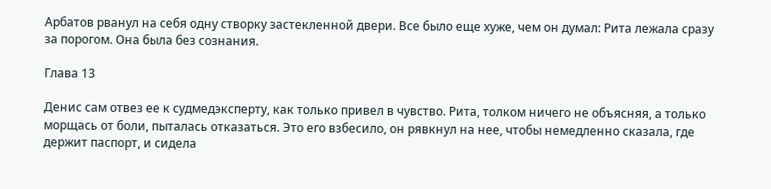Арбатов рванул на себя одну створку застекленной двери. Все было еще хуже, чем он думал: Рита лежала сразу за порогом. Она была без сознания.

Глава 13

Денис сам отвез ее к судмедэксперту, как только привел в чувство. Рита, толком ничего не объясняя, а только морщась от боли, пыталась отказаться. Это его взбесило, он рявкнул на нее, чтобы немедленно сказала, где держит паспорт, и сидела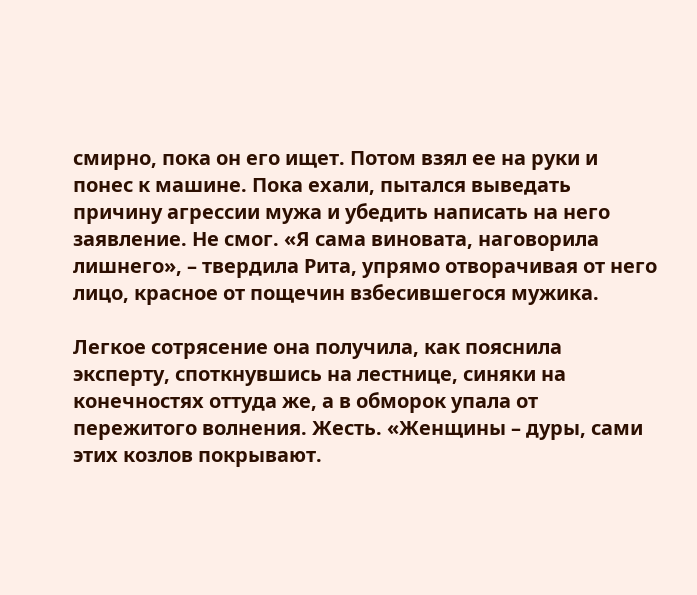смирно, пока он его ищет. Потом взял ее на руки и понес к машине. Пока ехали, пытался выведать причину агрессии мужа и убедить написать на него заявление. Не смог. «Я сама виновата, наговорила лишнего», – твердила Рита, упрямо отворачивая от него лицо, красное от пощечин взбесившегося мужика.

Легкое сотрясение она получила, как пояснила эксперту, споткнувшись на лестнице, синяки на конечностях оттуда же, а в обморок упала от пережитого волнения. Жесть. «Женщины – дуры, сами этих козлов покрывают.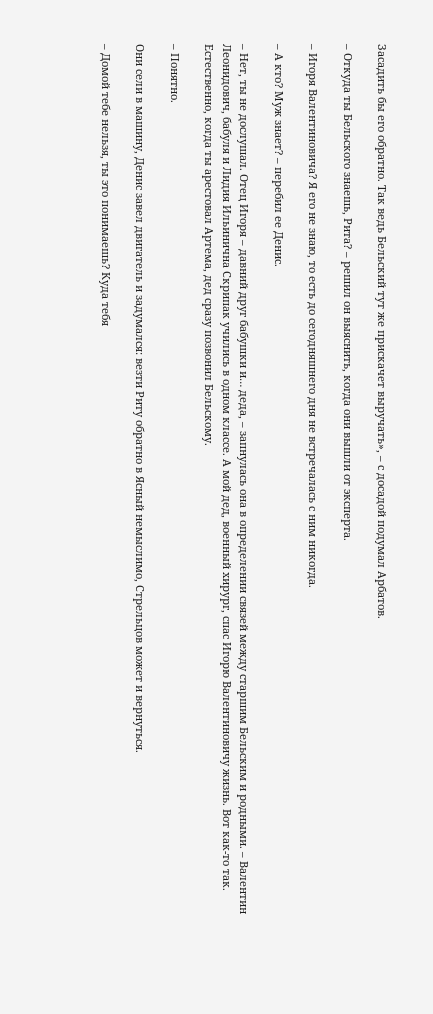Засадить бы его обратно. Так ведь Бельский тут же прискачет выручать», – с досадой подумал Арбатов.

– Откуда ты Бельского знаешь, Рита? – решил он выяснить, когда они вышли от эксперта.

– Игоря Валентиновича? Я его не знаю, то есть до сегодняшнего дня не встречалась с ним никогда.

– А кто? Муж знает? – перебил ее Денис.

– Нет, ты не дослушал. Отец Игоря – давний друг бабушки и… деда, – запнулась она в определении связей между старшим Бельским и родными. – Валентин Леонидович, бабуля и Лидия Ильинична Скрипак учились в одном классе. А мой дед, военный хирург, спас Игорю Валентиновичу жизнь. Вот как-то так. Естественно, когда ты арестовал Артема, дед сразу позвонил Бельскому.

– Понятно.

Они сели в машину, Денис завел двигатель и задумался: везти Риту обратно в Ясный немыслимо, Стрельцов может и вернуться.

– Домой тебе нельзя, ты это понимаешь? Куда тебя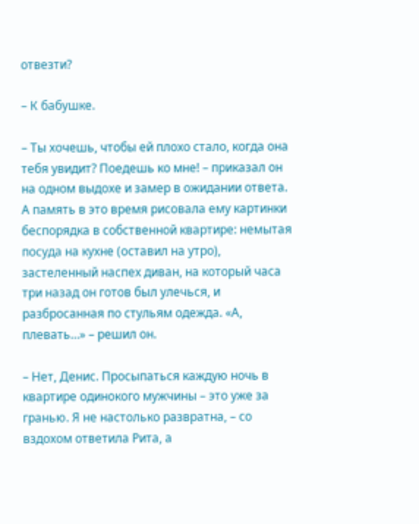отвезти?

– К бабушке.

– Ты хочешь, чтобы ей плохо стало, когда она тебя увидит? Поедешь ко мне! – приказал он на одном выдохе и замер в ожидании ответа. А память в это время рисовала ему картинки беспорядка в собственной квартире: немытая посуда на кухне (оставил на утро), застеленный наспех диван, на который часа три назад он готов был улечься, и разбросанная по стульям одежда. «А, плевать…» – решил он.

– Нет, Денис. Просыпаться каждую ночь в квартире одинокого мужчины – это уже за гранью. Я не настолько развратна, – со вздохом ответила Рита, а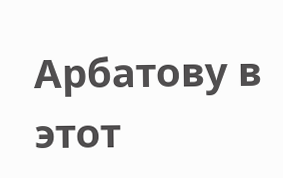Арбатову в этот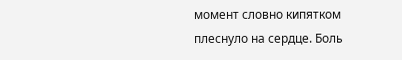момент словно кипятком плеснуло на сердце. Боль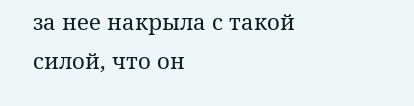за нее накрыла с такой силой, что он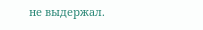не выдержал.